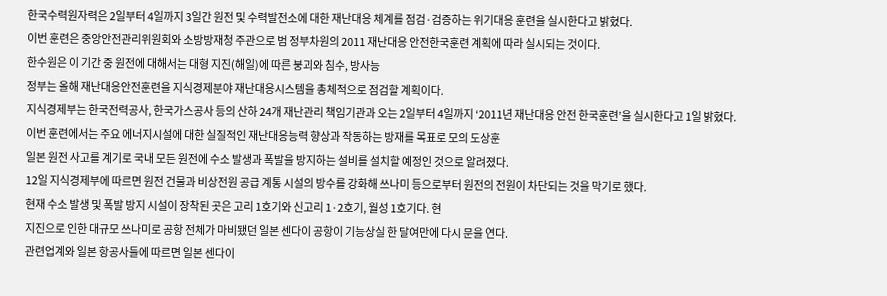한국수력원자력은 2일부터 4일까지 3일간 원전 및 수력발전소에 대한 재난대응 체계를 점검·검증하는 위기대응 훈련을 실시한다고 밝혔다.
이번 훈련은 중앙안전관리위원회와 소방방재청 주관으로 범 정부차원의 2011 재난대응 안전한국훈련 계획에 따라 실시되는 것이다.
한수원은 이 기간 중 원전에 대해서는 대형 지진(해일)에 따른 붕괴와 침수, 방사능
정부는 올해 재난대응안전훈련을 지식경제분야 재난대응시스템을 총체적으로 점검할 계획이다.
지식경제부는 한국전력공사, 한국가스공사 등의 산하 24개 재난관리 책임기관과 오는 2일부터 4일까지 ‘2011년 재난대응 안전 한국훈련’을 실시한다고 1일 밝혔다.
이번 훈련에서는 주요 에너지시설에 대한 실질적인 재난대응능력 향상과 작동하는 방재를 목표로 모의 도상훈
일본 원전 사고를 계기로 국내 모든 원전에 수소 발생과 폭발을 방지하는 설비를 설치할 예정인 것으로 알려졌다.
12일 지식경제부에 따르면 원전 건물과 비상전원 공급 계통 시설의 방수를 강화해 쓰나미 등으로부터 원전의 전원이 차단되는 것을 막기로 했다.
현재 수소 발생 및 폭발 방지 시설이 장착된 곳은 고리 1호기와 신고리 1·2호기, 월성 1호기다. 현
지진으로 인한 대규모 쓰나미로 공항 전체가 마비됐던 일본 센다이 공항이 기능상실 한 달여만에 다시 문을 연다.
관련업계와 일본 항공사들에 따르면 일본 센다이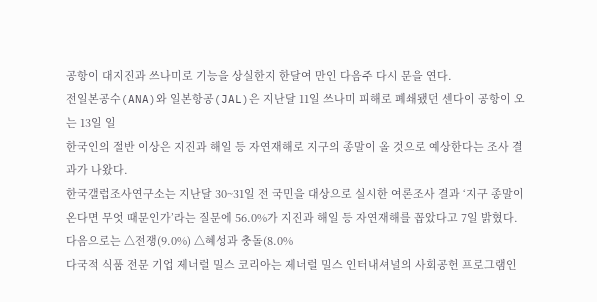공항이 대지진과 쓰나미로 기능을 상실한지 한달여 만인 다음주 다시 문을 연다.
전일본공수(ANA)와 일본항공(JAL)은 지난달 11일 쓰나미 피해로 폐쇄됐던 센다이 공항이 오는 13일 일
한국인의 절반 이상은 지진과 해일 등 자연재해로 지구의 종말이 올 것으로 예상한다는 조사 결과가 나왔다.
한국갤럽조사연구소는 지난달 30~31일 전 국민을 대상으로 실시한 여론조사 결과 ‘지구 종말이 온다면 무엇 때문인가’라는 질문에 56.0%가 지진과 해일 등 자연재해를 꼽았다고 7일 밝혔다.
다음으로는 △전쟁(9.0%) △혜성과 충돌(8.0%
다국적 식품 전문 기업 제너럴 밀스 코리아는 제너럴 밀스 인터내셔널의 사회공헌 프로그램인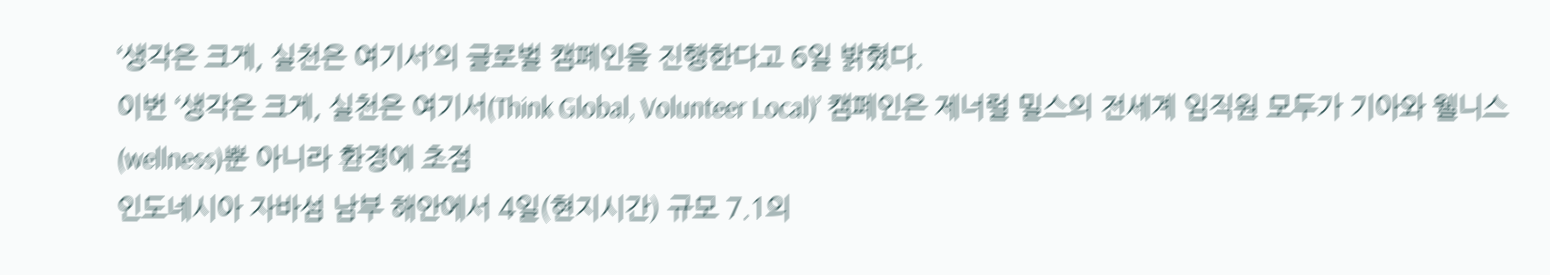‘생각은 크게, 실천은 여기서’의 글로벌 캠페인을 진행한다고 6일 밝혔다.
이번 ‘생각은 크게, 실천은 여기서(Think Global, Volunteer Local)’ 캠페인은 제너럴 밀스의 전세계 임직원 모두가 기아와 웰니스(wellness)뿐 아니라 환경에 초점
인도네시아 자바섬 남부 해안에서 4일(현지시간) 규모 7.1의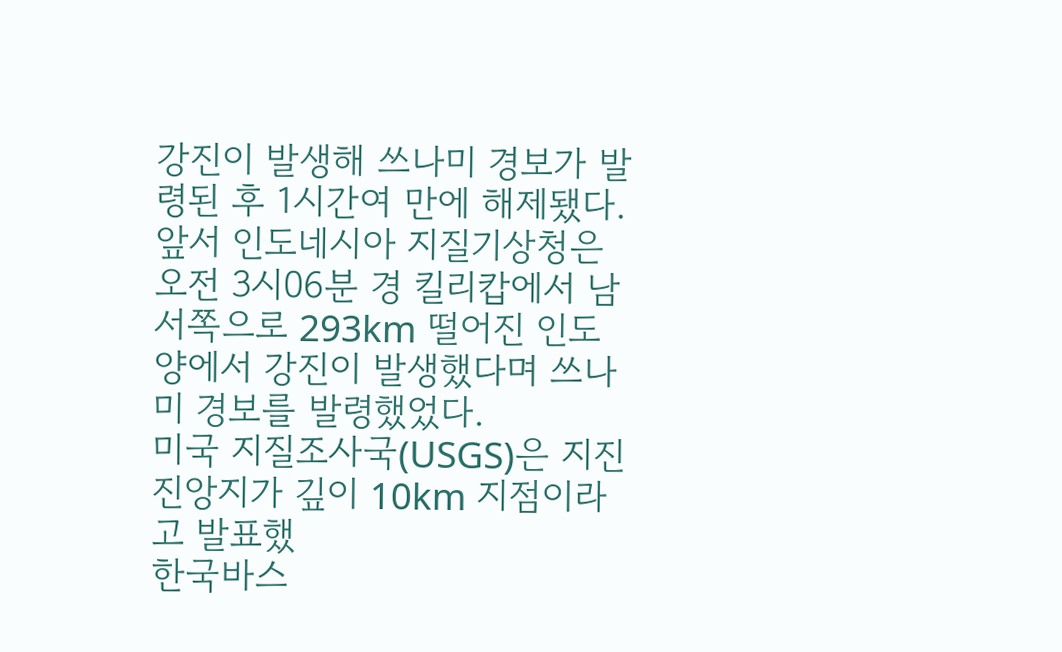강진이 발생해 쓰나미 경보가 발령된 후 1시간여 만에 해제됐다.
앞서 인도네시아 지질기상청은 오전 3시06분 경 킬리캅에서 남서쪽으로 293km 떨어진 인도양에서 강진이 발생했다며 쓰나미 경보를 발령했었다.
미국 지질조사국(USGS)은 지진 진앙지가 깊이 10km 지점이라고 발표했
한국바스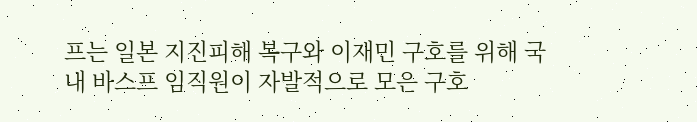프는 일본 지진피해 복구와 이재민 구호를 위해 국내 바스프 임직원이 자발적으로 모은 구호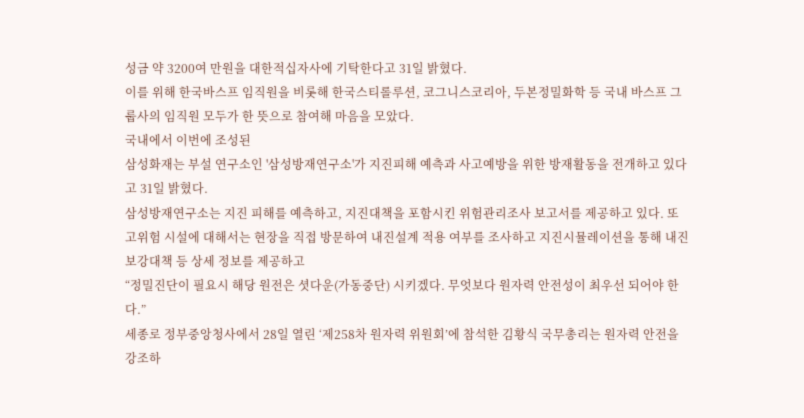성금 약 3200여 만원을 대한적십자사에 기탁한다고 31일 밝혔다.
이를 위해 한국바스프 임직원을 비롯해 한국스티롤루션, 코그니스코리아, 두본정밀화학 등 국내 바스프 그룹사의 임직원 모두가 한 뜻으로 참여해 마음을 모았다.
국내에서 이번에 조성된
삼성화재는 부설 연구소인 '삼성방재연구소'가 지진피해 예측과 사고예방을 위한 방재활동을 전개하고 있다고 31일 밝혔다.
삼성방재연구소는 지진 피해를 예측하고, 지진대책을 포함시킨 위험관리조사 보고서를 제공하고 있다. 또 고위험 시설에 대해서는 현장을 직접 방문하여 내진설계 적용 여부를 조사하고 지진시뮬레이션을 통해 내진보강대책 등 상세 정보를 제공하고
“정밀진단이 필요시 해당 원전은 셧다운(가동중단) 시키겠다. 무엇보다 원자력 안전성이 최우선 되어야 한다.”
세종로 정부중앙청사에서 28일 열린 ‘제258차 원자력 위원회’에 참석한 김황식 국무총리는 원자력 안전을 강조하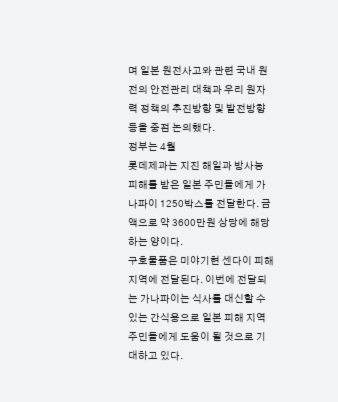며 일본 원전사고와 관련 국내 원전의 안전관리 대책과 우리 원자력 정책의 추진방향 및 발전방향 등을 중점 논의했다.
정부는 4월
롯데제과는 지진 해일과 방사능 피해를 받은 일본 주민들에게 가나파이 1250박스를 전달한다. 금액으로 약 3600만원 상당에 해당하는 양이다.
구호물품은 미야기현 센다이 피해지역에 전달된다. 이번에 전달되는 가나파이는 식사를 대신할 수 있는 간식용으로 일본 피해 지역 주민들에게 도움이 될 것으로 기대하고 있다.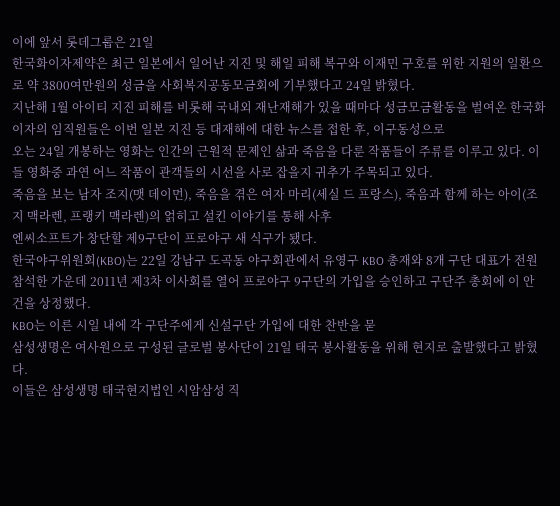이에 앞서 롯데그룹은 21일
한국화이자제약은 최근 일본에서 일어난 지진 및 해일 피해 복구와 이재민 구호를 위한 지원의 일환으로 약 3800여만원의 성금을 사회복지공동모금회에 기부했다고 24일 밝혔다.
지난해 1월 아이티 지진 피해를 비롯해 국내외 재난재해가 있을 때마다 성금모금활동을 벌여온 한국화이자의 임직원들은 이번 일본 지진 등 대재해에 대한 뉴스를 접한 후, 이구동성으로
오는 24일 개봉하는 영화는 인간의 근원적 문제인 삶과 죽음을 다룬 작품들이 주류를 이루고 있다. 이들 영화중 과연 어느 작품이 관객들의 시선을 사로 잡을지 귀추가 주목되고 있다.
죽음을 보는 남자 조지(맷 데이먼), 죽음을 겪은 여자 마리(세실 드 프랑스), 죽음과 함께 하는 아이(조지 맥라렌, 프랭키 맥라렌)의 얽히고 설킨 이야기를 통해 사후
엔씨소프트가 창단할 제9구단이 프로야구 새 식구가 됐다.
한국야구위원회(KBO)는 22일 강남구 도곡동 야구회관에서 유영구 KBO 총재와 8개 구단 대표가 전원 참석한 가운데 2011년 제3차 이사회를 열어 프로야구 9구단의 가입을 승인하고 구단주 총회에 이 안건을 상정했다.
KBO는 이른 시일 내에 각 구단주에게 신설구단 가입에 대한 찬반을 묻
삼성생명은 여사원으로 구성된 글로벌 봉사단이 21일 태국 봉사활동을 위해 현지로 출발했다고 밝혔다.
이들은 삼성생명 태국현지법인 시암삼성 직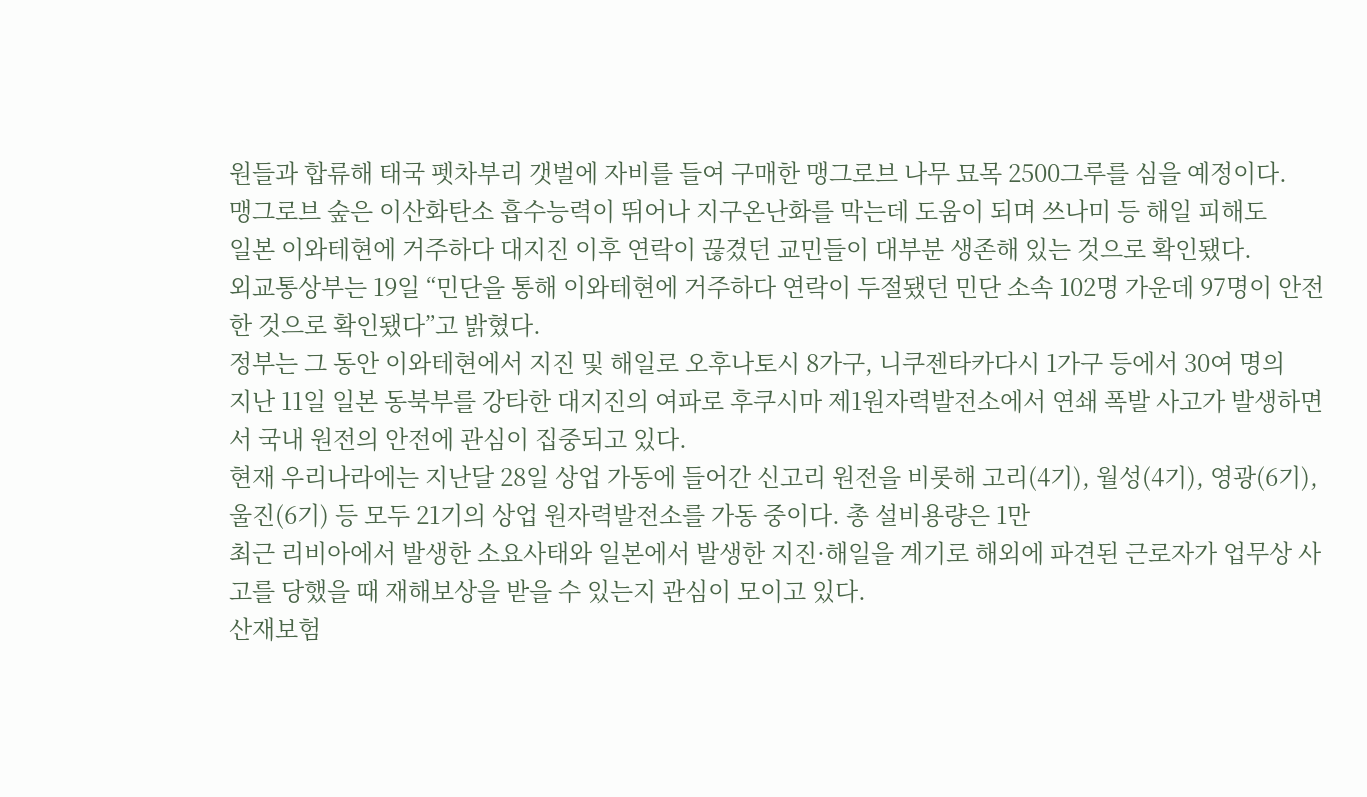원들과 합류해 태국 펫차부리 갯벌에 자비를 들여 구매한 맹그로브 나무 묘목 2500그루를 심을 예정이다.
맹그로브 숲은 이산화탄소 흡수능력이 뛰어나 지구온난화를 막는데 도움이 되며 쓰나미 등 해일 피해도
일본 이와테현에 거주하다 대지진 이후 연락이 끊겼던 교민들이 대부분 생존해 있는 것으로 확인됐다.
외교통상부는 19일 “민단을 통해 이와테현에 거주하다 연락이 두절됐던 민단 소속 102명 가운데 97명이 안전한 것으로 확인됐다”고 밝혔다.
정부는 그 동안 이와테현에서 지진 및 해일로 오후나토시 8가구, 니쿠젠타카다시 1가구 등에서 30여 명의
지난 11일 일본 동북부를 강타한 대지진의 여파로 후쿠시마 제1원자력발전소에서 연쇄 폭발 사고가 발생하면서 국내 원전의 안전에 관심이 집중되고 있다.
현재 우리나라에는 지난달 28일 상업 가동에 들어간 신고리 원전을 비롯해 고리(4기), 월성(4기), 영광(6기), 울진(6기) 등 모두 21기의 상업 원자력발전소를 가동 중이다. 총 설비용량은 1만
최근 리비아에서 발생한 소요사태와 일본에서 발생한 지진·해일을 계기로 해외에 파견된 근로자가 업무상 사고를 당했을 때 재해보상을 받을 수 있는지 관심이 모이고 있다.
산재보험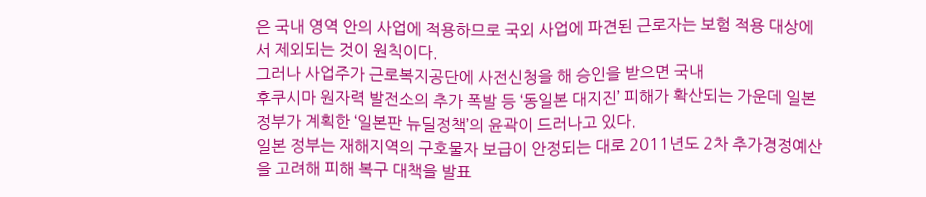은 국내 영역 안의 사업에 적용하므로 국외 사업에 파견된 근로자는 보험 적용 대상에서 제외되는 것이 원칙이다.
그러나 사업주가 근로복지공단에 사전신청을 해 승인을 받으면 국내
후쿠시마 원자력 발전소의 추가 폭발 등 ‘동일본 대지진’ 피해가 확산되는 가운데 일본 정부가 계획한 ‘일본판 뉴딜정책’의 윤곽이 드러나고 있다.
일본 정부는 재해지역의 구호물자 보급이 안정되는 대로 2011년도 2차 추가경정예산을 고려해 피해 복구 대책을 발표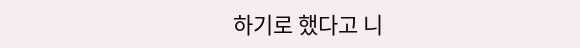하기로 했다고 니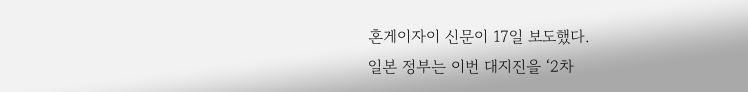혼게이자이 신문이 17일 보도했다.
일본 정부는 이번 대지진을 ‘2차